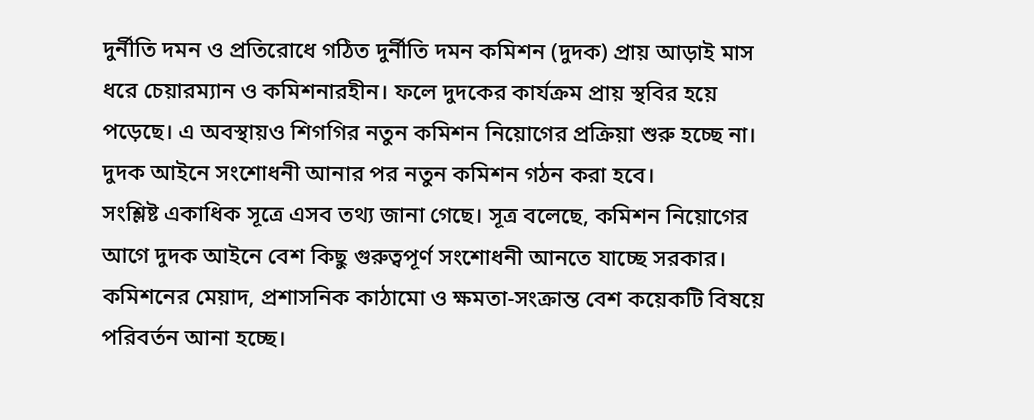দুর্নীতি দমন ও প্রতিরোধে গঠিত দুর্নীতি দমন কমিশন (দুদক) প্রায় আড়াই মাস ধরে চেয়ারম্যান ও কমিশনারহীন। ফলে দুদকের কার্যক্রম প্রায় স্থবির হয়ে পড়েছে। এ অবস্থায়ও শিগগির নতুন কমিশন নিয়োগের প্রক্রিয়া শুরু হচ্ছে না। দুদক আইনে সংশোধনী আনার পর নতুন কমিশন গঠন করা হবে।
সংশ্লিষ্ট একাধিক সূত্রে এসব তথ্য জানা গেছে। সূত্র বলেছে, কমিশন নিয়োগের আগে দুদক আইনে বেশ কিছু গুরুত্বপূর্ণ সংশোধনী আনতে যাচ্ছে সরকার। কমিশনের মেয়াদ, প্রশাসনিক কাঠামো ও ক্ষমতা-সংক্রান্ত বেশ কয়েকটি বিষয়ে পরিবর্তন আনা হচ্ছে।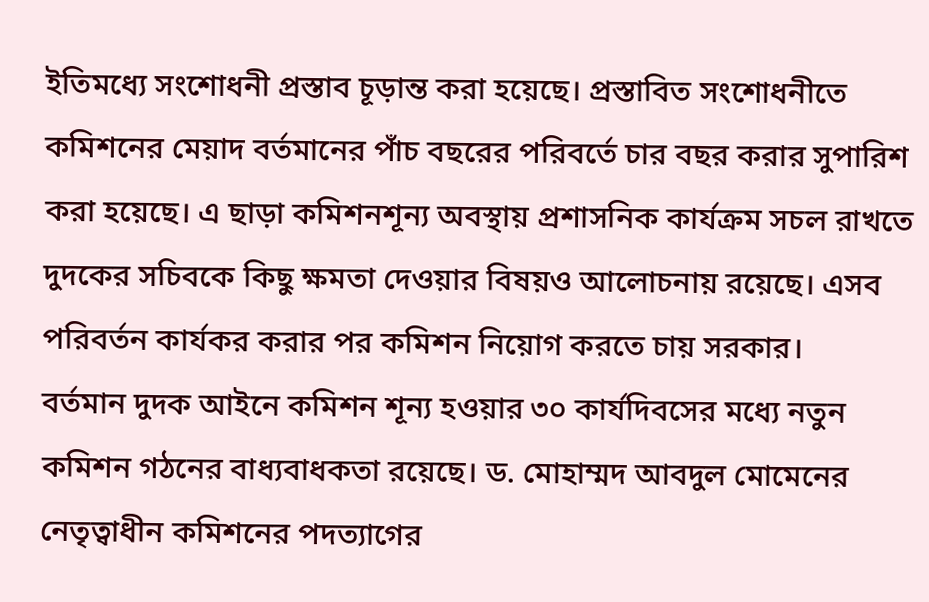ইতিমধ্যে সংশোধনী প্রস্তাব চূড়ান্ত করা হয়েছে। প্রস্তাবিত সংশোধনীতে কমিশনের মেয়াদ বর্তমানের পাঁচ বছরের পরিবর্তে চার বছর করার সুপারিশ করা হয়েছে। এ ছাড়া কমিশনশূন্য অবস্থায় প্রশাসনিক কার্যক্রম সচল রাখতে দুদকের সচিবকে কিছু ক্ষমতা দেওয়ার বিষয়ও আলোচনায় রয়েছে। এসব পরিবর্তন কার্যকর করার পর কমিশন নিয়োগ করতে চায় সরকার।
বর্তমান দুদক আইনে কমিশন শূন্য হওয়ার ৩০ কার্যদিবসের মধ্যে নতুন কমিশন গঠনের বাধ্যবাধকতা রয়েছে। ড. মোহাম্মদ আবদুল মোমেনের নেতৃত্বাধীন কমিশনের পদত্যাগের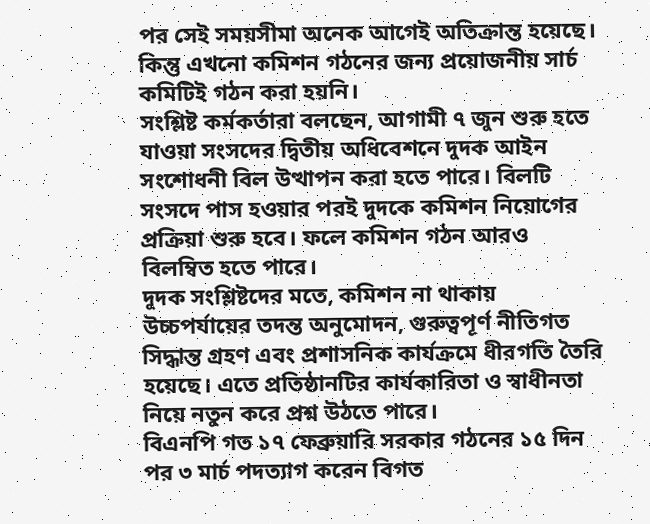পর সেই সময়সীমা অনেক আগেই অতিক্রান্ত হয়েছে। কিন্তু এখনো কমিশন গঠনের জন্য প্রয়োজনীয় সার্চ কমিটিই গঠন করা হয়নি।
সংশ্লিষ্ট কর্মকর্তারা বলছেন, আগামী ৭ জুন শুরু হতে যাওয়া সংসদের দ্বিতীয় অধিবেশনে দুদক আইন সংশোধনী বিল উত্থাপন করা হতে পারে। বিলটি সংসদে পাস হওয়ার পরই দুদকে কমিশন নিয়োগের প্রক্রিয়া শুরু হবে। ফলে কমিশন গঠন আরও বিলম্বিত হতে পারে।
দুদক সংশ্লিষ্টদের মতে, কমিশন না থাকায় উচ্চপর্যায়ের তদন্ত অনুমোদন, গুরুত্বপূর্ণ নীতিগত সিদ্ধান্ত গ্রহণ এবং প্রশাসনিক কার্যক্রমে ধীরগতি তৈরি হয়েছে। এতে প্রতিষ্ঠানটির কার্যকারিতা ও স্বাধীনতা নিয়ে নতুন করে প্রশ্ন উঠতে পারে।
বিএনপি গত ১৭ ফেব্রুয়ারি সরকার গঠনের ১৫ দিন পর ৩ মার্চ পদত্যাগ করেন বিগত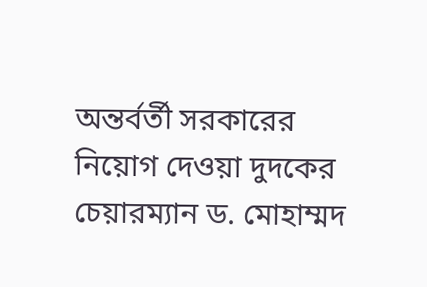অন্তর্বর্তী সরকারের নিয়োগ দেওয়া দুদকের চেয়ারম্যান ড. মোহাম্মদ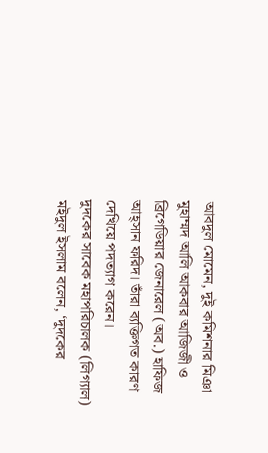আবদুল মোমেন, দুই কমিশনার মিঞা মুহাম্মদ আলি আকবার আজিজী ও ব্রিগেডিয়ার জেনারেল (অব.) হাফিজ আহ্সান ফরিদ। তাঁরা ব্যক্তিগত কারণ দেখিয়ে পদত্যাগ করেন।
দুদকের সাবেক মহাপরিচালক (লিগ্যাল) মইদুল ইসলাম বলেন, ‘দুদকের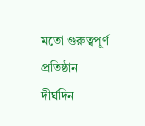মতো গুরুত্বপূর্ণ প্রতিষ্ঠান দীর্ঘদিন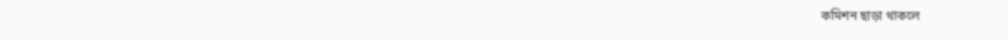কমিশন ছাড়া থাকলে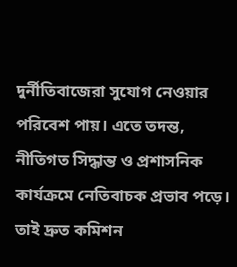দুর্নীতিবাজেরা সুযোগ নেওয়ার পরিবেশ পায়। এতে তদন্ত, নীতিগত সিদ্ধান্ত ও প্রশাসনিক কার্যক্রমে নেতিবাচক প্রভাব পড়ে। তাই দ্রুত কমিশন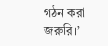গঠন করা জরুরি।’